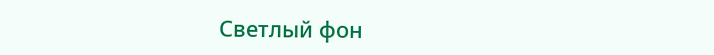Светлый фон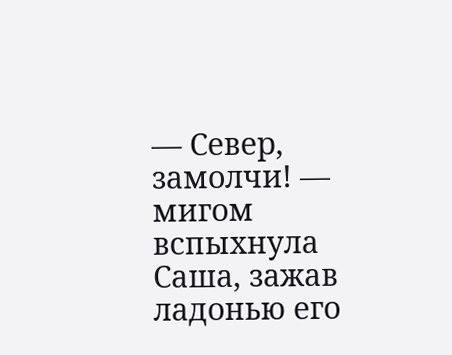— Север, замолчи! — мигом вспыхнула Саша, зажав ладонью его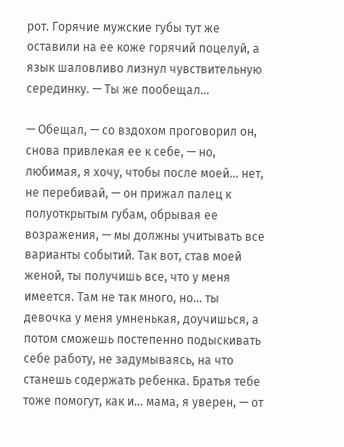рот. Горячие мужские губы тут же оставили на ее коже горячий поцелуй, а язык шаловливо лизнул чувствительную серединку. — Ты же пообещал…

— Обещал, — со вздохом проговорил он, снова привлекая ее к себе, — но, любимая, я хочу, чтобы после моей… нет, не перебивай, — он прижал палец к полуоткрытым губам, обрывая ее возражения, — мы должны учитывать все варианты событий. Так вот, став моей женой, ты получишь все, что у меня имеется. Там не так много, но… ты девочка у меня умненькая, доучишься, а потом сможешь постепенно подыскивать себе работу, не задумываясь, на что станешь содержать ребенка. Братья тебе тоже помогут, как и… мама, я уверен, — от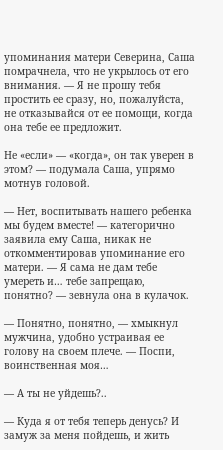упоминания матери Северина, Саша помрачнела, что не укрылось от его внимания. — Я не прошу тебя простить ее сразу, но, пожалуйста, не отказывайся от ее помощи, когда она тебе ее предложит.

Не «если» — «когда», он так уверен в этом? — подумала Саша, упрямо мотнув головой.

— Нет, воспитывать нашего ребенка мы будем вместе! — категорично заявила ему Саша, никак не откомментировав упоминание его матери. — Я сама не дам тебе умереть и… тебе запрещаю, понятно? — зевнула она в кулачок.

— Понятно, понятно, — хмыкнул мужчина, удобно устраивая ее голову на своем плече. — Поспи, воинственная моя…

— А ты не уйдешь?..

— Куда я от тебя теперь денусь? И замуж за меня пойдешь, и жить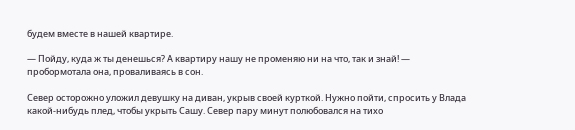будем вместе в нашей квартире.

— Пойду, куда ж ты денешься? А квартиру нашу не променяю ни на что, так и знай! — пробормотала она, проваливаясь в сон.

Север осторожно уложил девушку на диван, укрыв своей курткой. Нужно пойти, спросить у Влада какой-нибудь плед, чтобы укрыть Сашу. Север пару минут полюбовался на тихо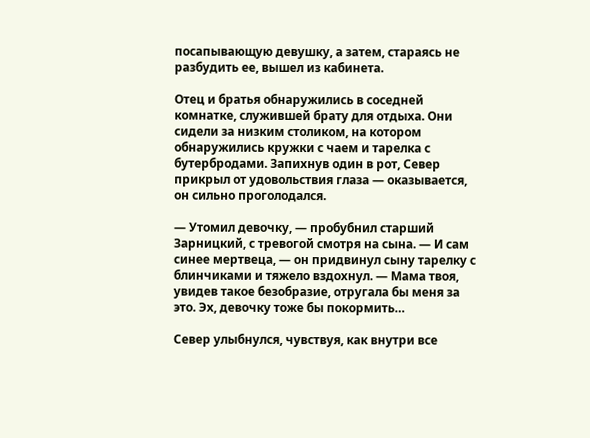посапывающую девушку, а затем, стараясь не разбудить ее, вышел из кабинета.

Отец и братья обнаружились в соседней комнатке, служившей брату для отдыха. Они сидели за низким столиком, на котором обнаружились кружки с чаем и тарелка с бутербродами. Запихнув один в рот, Север прикрыл от удовольствия глаза — оказывается, он сильно проголодался.

— Утомил девочку, — пробубнил старший Зарницкий, с тревогой смотря на сына. — И сам синее мертвеца, — он придвинул сыну тарелку с блинчиками и тяжело вздохнул. — Мама твоя, увидев такое безобразие, отругала бы меня за это. Эх, девочку тоже бы покормить…

Север улыбнулся, чувствуя, как внутри все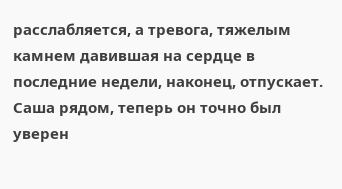расслабляется, а тревога, тяжелым камнем давившая на сердце в последние недели, наконец, отпускает. Саша рядом, теперь он точно был уверен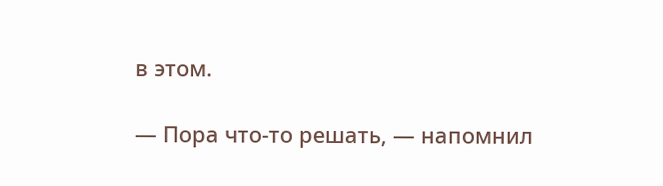в этом.

— Пора что-то решать, — напомнил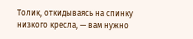Толик, откидываясь на спинку низкого кресла, — вам нужно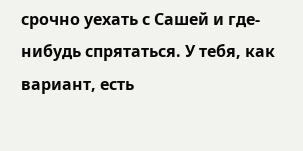срочно уехать с Сашей и где-нибудь спрятаться. У тебя, как вариант, есть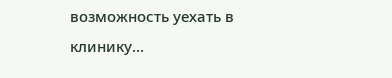возможность уехать в клинику…